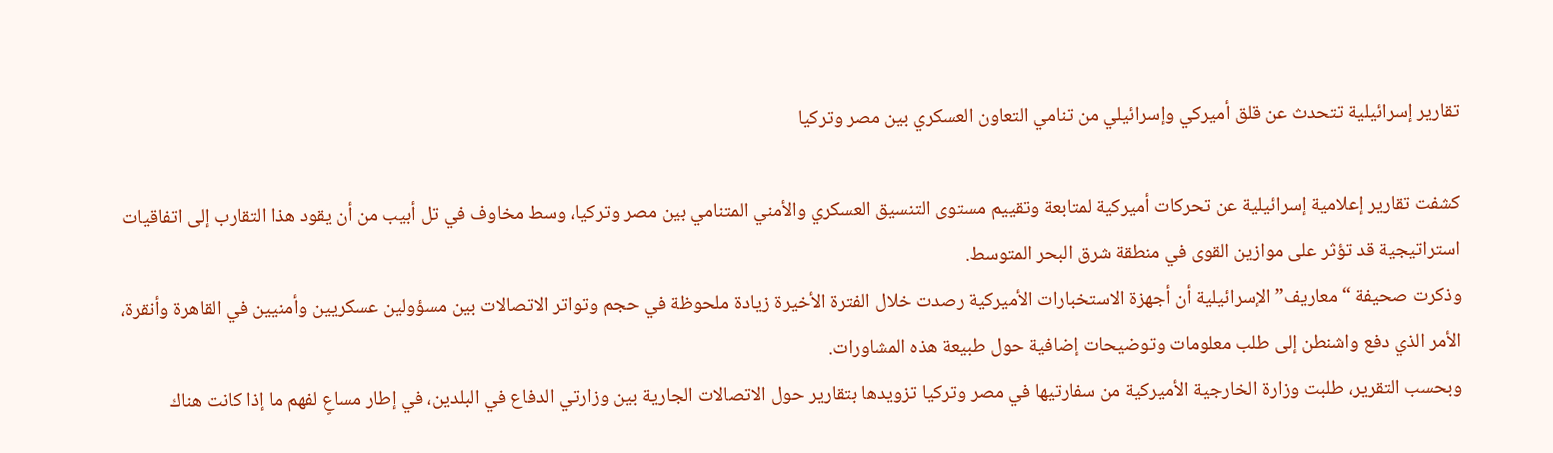تقارير إسرائيلية تتحدث عن قلق أميركي وإسرائيلي من تنامي التعاون العسكري بين مصر وتركيا

كشفت تقارير إعلامية إسرائيلية عن تحركات أميركية لمتابعة وتقييم مستوى التنسيق العسكري والأمني المتنامي بين مصر وتركيا، وسط مخاوف في تل أبيب من أن يقود هذا التقارب إلى اتفاقيات استراتيجية قد تؤثر على موازين القوى في منطقة شرق البحر المتوسط.
وذكرت صحيفة “معاريف” الإسرائيلية أن أجهزة الاستخبارات الأميركية رصدت خلال الفترة الأخيرة زيادة ملحوظة في حجم وتواتر الاتصالات بين مسؤولين عسكريين وأمنيين في القاهرة وأنقرة، الأمر الذي دفع واشنطن إلى طلب معلومات وتوضيحات إضافية حول طبيعة هذه المشاورات.
وبحسب التقرير، طلبت وزارة الخارجية الأميركية من سفارتيها في مصر وتركيا تزويدها بتقارير حول الاتصالات الجارية بين وزارتي الدفاع في البلدين، في إطار مساعٍ لفهم ما إذا كانت هناك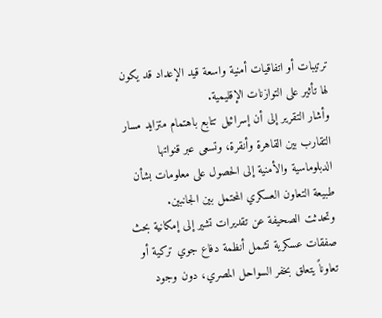ترتيبات أو اتفاقيات أمنية واسعة قيد الإعداد قد يكون لها تأثير على التوازنات الإقليمية.
وأشار التقرير إلى أن إسرائيل تتابع باهتمام متزايد مسار التقارب بين القاهرة وأنقرة، وتسعى عبر قنواتها الدبلوماسية والأمنية إلى الحصول على معلومات بشأن طبيعة التعاون العسكري المحتمل بين الجانبين.
وتحدثت الصحيفة عن تقديرات تشير إلى إمكانية بحث صفقات عسكرية تشمل أنظمة دفاع جوي تركية أو تعاوناً يتعلق بخفر السواحل المصري، دون وجود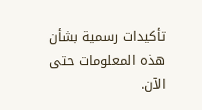تأكيدات رسمية بشأن هذه المعلومات حتى الآن.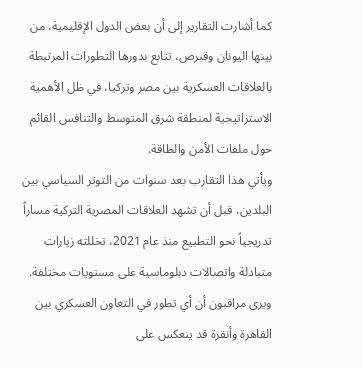كما أشارت التقارير إلى أن بعض الدول الإقليمية، من بينها اليونان وقبرص، تتابع بدورها التطورات المرتبطة بالعلاقات العسكرية بين مصر وتركيا، في ظل الأهمية الاستراتيجية لمنطقة شرق المتوسط والتنافس القائم حول ملفات الأمن والطاقة.
ويأتي هذا التقارب بعد سنوات من التوتر السياسي بين البلدين، قبل أن تشهد العلاقات المصرية التركية مساراً تدريجياً نحو التطبيع منذ عام 2021، تخللته زيارات متبادلة واتصالات دبلوماسية على مستويات مختلفة.
ويرى مراقبون أن أي تطور في التعاون العسكري بين القاهرة وأنقرة قد ينعكس على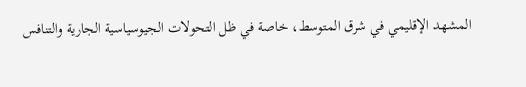المشهد الإقليمي في شرق المتوسط، خاصة في ظل التحولات الجيوسياسية الجارية والتنافس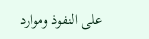على النفوذ وموارد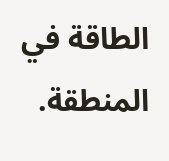الطاقة في المنطقة.